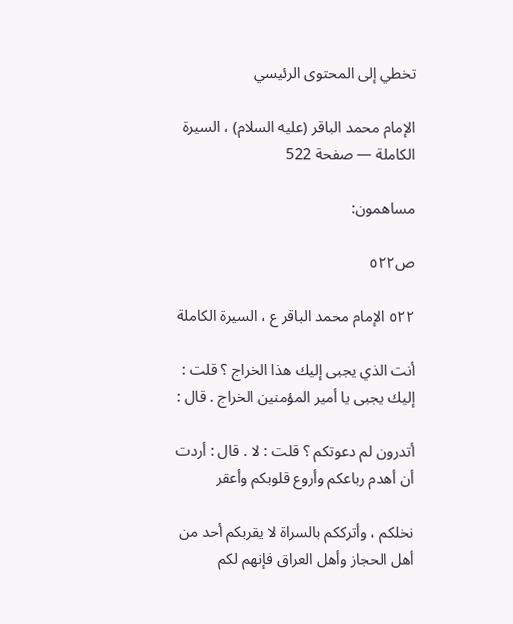تخطي إلى المحتوى الرئيسي

الإمام محمد الباقر (عليه السلام) ، السيرة الكاملة — صفحة 522

مساهمون:

ص٥٢٢

٥٢٢ الإمام محمد الباقر ع ، السيرة الكاملة

أنت الذي يجبى إليك هذا الخراج ؟ قلت : إليك يجبى يا أمير المؤمنين الخراج . قال :

أتدرون لم دعوتكم ؟ قلت : لا . قال : أردت أن أهدم رباعكم وأروع قلوبكم وأعقر

نخلكم ، وأترككم بالسراة لا يقربكم أحد من أهل الحجاز وأهل العراق فإنهم لكم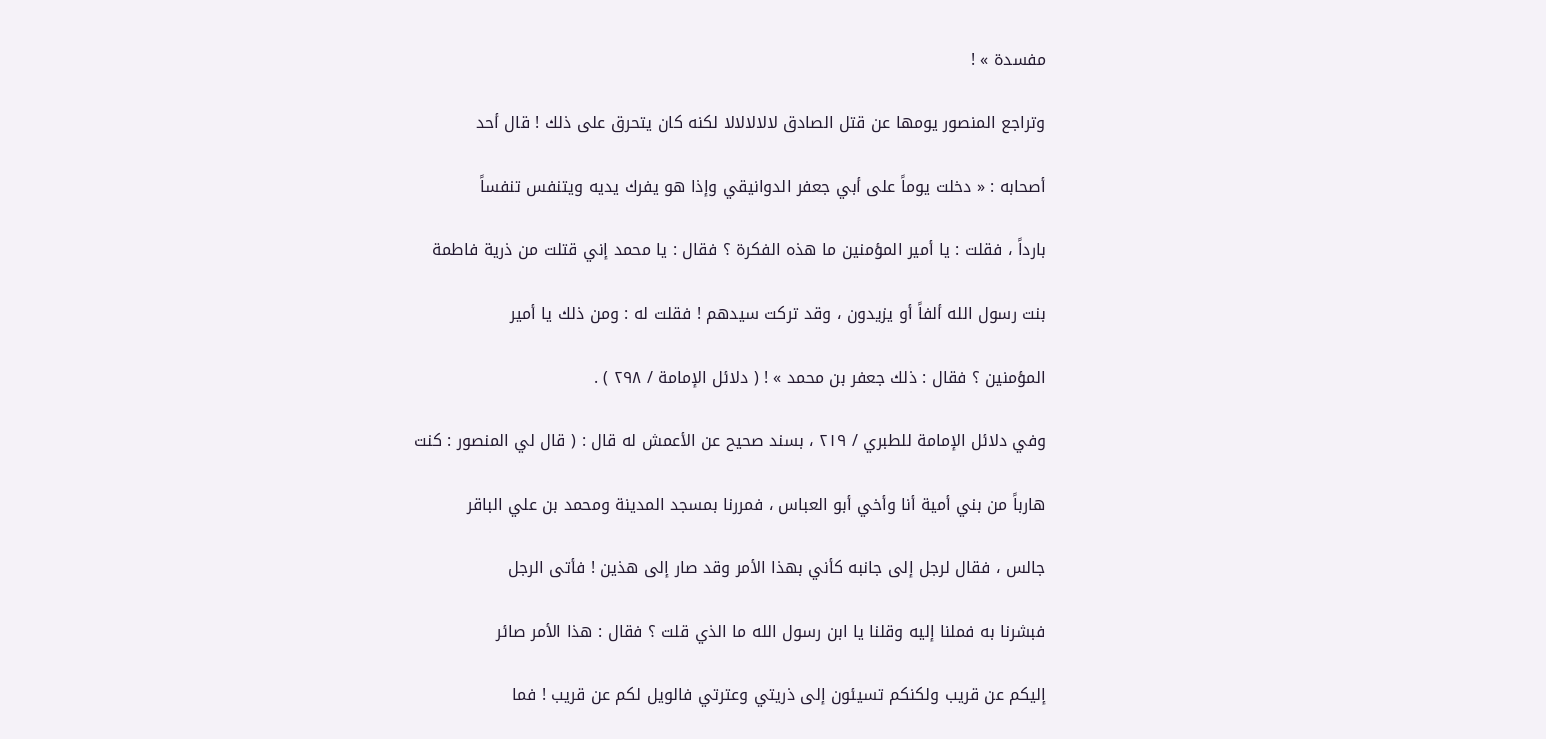مفسدة » !

وتراجع المنصور يومها عن قتل الصادق لالالالالا لكنه كان يتحرق على ذلك ! قال أحد

أصحابه : « دخلت يوماً على أبي جعفر الدوانيقي وإذا هو يفرك يديه ويتنفس تنفساً

بارداً ، فقلت : يا أمير المؤمنين ما هذه الفكرة ؟ فقال : يا محمد إني قتلت من ذرية فاطمة

بنت رسول الله ألفاً أو يزيدون ، وقد تركت سيدهم ! فقلت له : ومن ذلك يا أمير

المؤمنين ؟ فقال : ذلك جعفر بن محمد » ! ( دلائل الإمامة / ٢٩٨ ) .

وفي دلائل الإمامة للطبري / ۲۱۹ ، بسند صحيح عن الأعمش له قال : ( قال لي المنصور : كنت

هارباً من بني أمية أنا وأخي أبو العباس ، فمررنا بمسجد المدينة ومحمد بن علي الباقر

جالس ، فقال لرجل إلى جانبه كأني بهذا الأمر وقد صار إلى هذين ! فأتى الرجل

فبشرنا به فملنا إليه وقلنا يا ابن رسول الله ما الذي قلت ؟ فقال : هذا الأمر صائر

إليكم عن قريب ولكنكم تسيئون إلى ذريتي وعترتي فالويل لكم عن قريب ! فما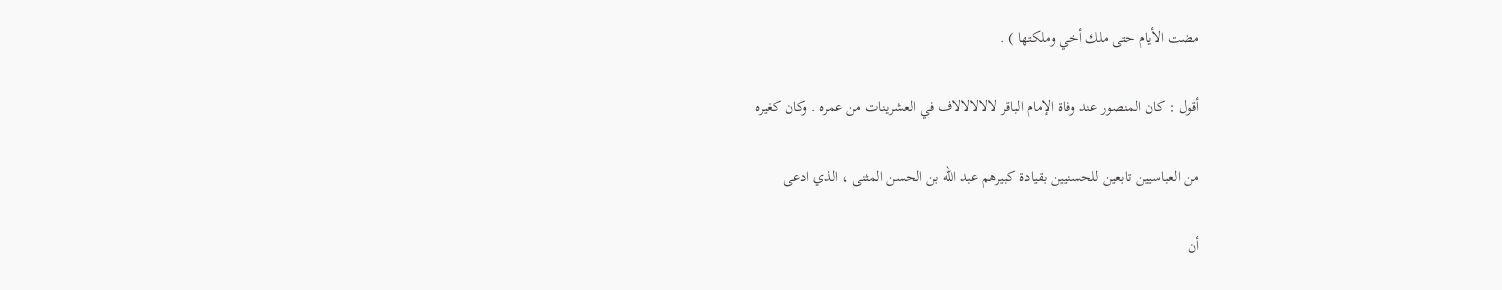مضت الأيام حتى ملك أخي وملكتها ) .

أقول : كان المنصور عند وفاة الإمام الباقر لالالالالاف في العشرينات من عمره . وكان كغيره

من العباسيين تابعين للحسنيين بقيادة كبيرهم عبد الله بن الحسن المثنى ، الذي ادعى

أن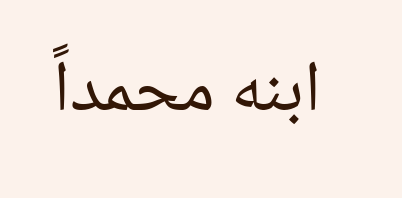ابنه محمداً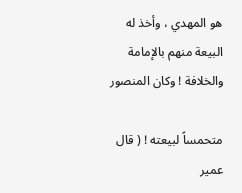هو المهدي ، وأخذ له البيعة منهم بالإمامة والخلافة ! وكان المنصور

متحمساً لبيعته ! ( قال عمير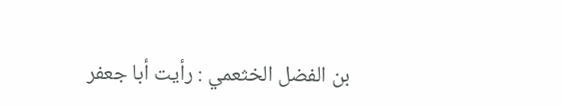بن الفضل الخثعمي : رأيت أبا جعفر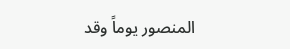المنصور يوماً وقد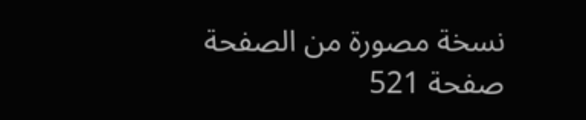نسخة مصورة من الصفحة
صفحة 521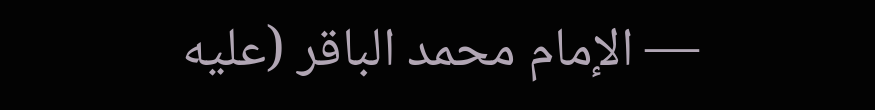— الإمام محمد الباقر (عليه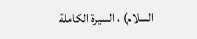السلام) ، السيرة الكاملة